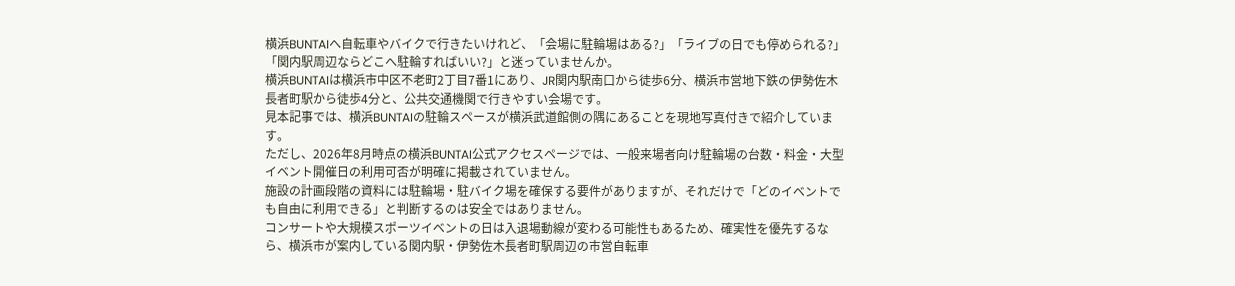横浜BUNTAIへ自転車やバイクで行きたいけれど、「会場に駐輪場はある?」「ライブの日でも停められる?」「関内駅周辺ならどこへ駐輪すればいい?」と迷っていませんか。
横浜BUNTAIは横浜市中区不老町2丁目7番1にあり、JR関内駅南口から徒歩6分、横浜市営地下鉄の伊勢佐木長者町駅から徒歩4分と、公共交通機関で行きやすい会場です。
見本記事では、横浜BUNTAIの駐輪スペースが横浜武道館側の隅にあることを現地写真付きで紹介しています。
ただし、2026年8月時点の横浜BUNTAI公式アクセスページでは、一般来場者向け駐輪場の台数・料金・大型イベント開催日の利用可否が明確に掲載されていません。
施設の計画段階の資料には駐輪場・駐バイク場を確保する要件がありますが、それだけで「どのイベントでも自由に利用できる」と判断するのは安全ではありません。
コンサートや大規模スポーツイベントの日は入退場動線が変わる可能性もあるため、確実性を優先するなら、横浜市が案内している関内駅・伊勢佐木長者町駅周辺の市営自転車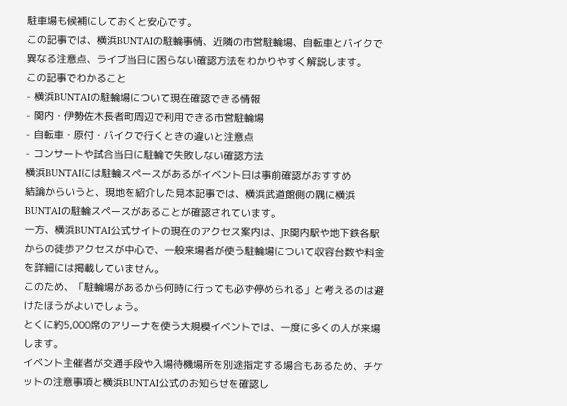駐車場も候補にしておくと安心です。
この記事では、横浜BUNTAIの駐輪事情、近隣の市営駐輪場、自転車とバイクで異なる注意点、ライブ当日に困らない確認方法をわかりやすく解説します。
この記事でわかること
- 横浜BUNTAIの駐輪場について現在確認できる情報
- 関内・伊勢佐木長者町周辺で利用できる市営駐輪場
- 自転車・原付・バイクで行くときの違いと注意点
- コンサートや試合当日に駐輪で失敗しない確認方法
横浜BUNTAIには駐輪スペースがあるがイベント日は事前確認がおすすめ
結論からいうと、現地を紹介した見本記事では、横浜武道館側の隅に横浜BUNTAIの駐輪スペースがあることが確認されています。
一方、横浜BUNTAI公式サイトの現在のアクセス案内は、JR関内駅や地下鉄各駅からの徒歩アクセスが中心で、一般来場者が使う駐輪場について収容台数や料金を詳細には掲載していません。
このため、「駐輪場があるから何時に行っても必ず停められる」と考えるのは避けたほうがよいでしょう。
とくに約5,000席のアリーナを使う大規模イベントでは、一度に多くの人が来場します。
イベント主催者が交通手段や入場待機場所を別途指定する場合もあるため、チケットの注意事項と横浜BUNTAI公式のお知らせを確認し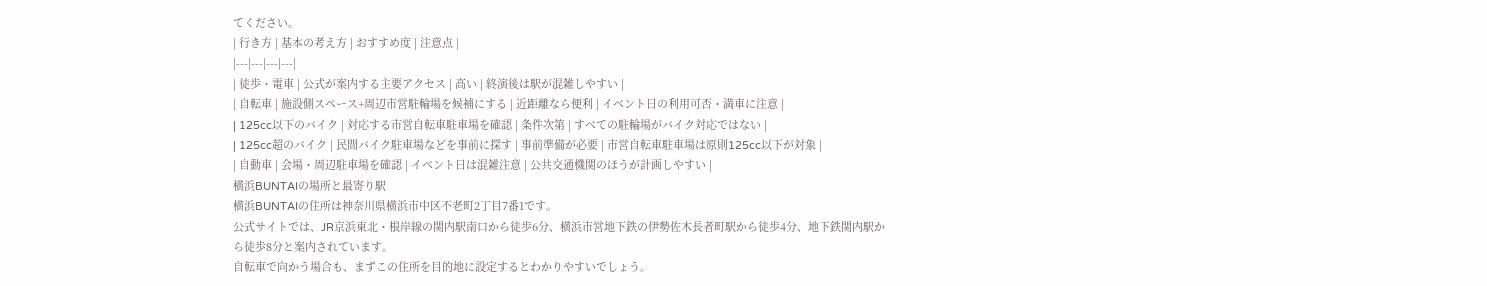てください。
| 行き方 | 基本の考え方 | おすすめ度 | 注意点 |
|---|---|---|---|
| 徒歩・電車 | 公式が案内する主要アクセス | 高い | 終演後は駅が混雑しやすい |
| 自転車 | 施設側スペース+周辺市営駐輪場を候補にする | 近距離なら便利 | イベント日の利用可否・満車に注意 |
| 125cc以下のバイク | 対応する市営自転車駐車場を確認 | 条件次第 | すべての駐輪場がバイク対応ではない |
| 125cc超のバイク | 民間バイク駐車場などを事前に探す | 事前準備が必要 | 市営自転車駐車場は原則125cc以下が対象 |
| 自動車 | 会場・周辺駐車場を確認 | イベント日は混雑注意 | 公共交通機関のほうが計画しやすい |
横浜BUNTAIの場所と最寄り駅
横浜BUNTAIの住所は神奈川県横浜市中区不老町2丁目7番1です。
公式サイトでは、JR京浜東北・根岸線の関内駅南口から徒歩6分、横浜市営地下鉄の伊勢佐木長者町駅から徒歩4分、地下鉄関内駅から徒歩8分と案内されています。
自転車で向かう場合も、まずこの住所を目的地に設定するとわかりやすいでしょう。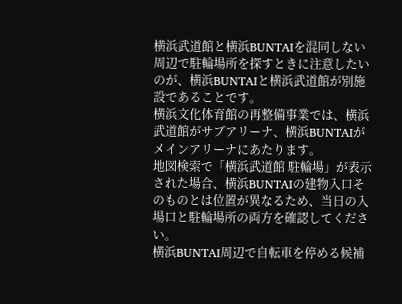横浜武道館と横浜BUNTAIを混同しない
周辺で駐輪場所を探すときに注意したいのが、横浜BUNTAIと横浜武道館が別施設であることです。
横浜文化体育館の再整備事業では、横浜武道館がサブアリーナ、横浜BUNTAIがメインアリーナにあたります。
地図検索で「横浜武道館 駐輪場」が表示された場合、横浜BUNTAIの建物入口そのものとは位置が異なるため、当日の入場口と駐輪場所の両方を確認してください。
横浜BUNTAI周辺で自転車を停める候補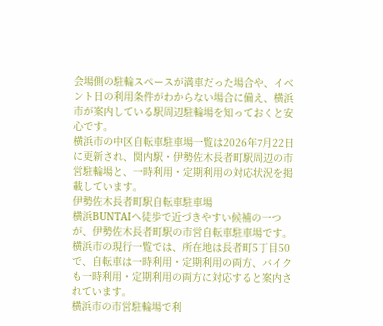会場側の駐輪スペースが満車だった場合や、イベント日の利用条件がわからない場合に備え、横浜市が案内している駅周辺駐輪場を知っておくと安心です。
横浜市の中区自転車駐車場一覧は2026年7月22日に更新され、関内駅・伊勢佐木長者町駅周辺の市営駐輪場と、一時利用・定期利用の対応状況を掲載しています。
伊勢佐木長者町駅自転車駐車場
横浜BUNTAIへ徒歩で近づきやすい候補の一つが、伊勢佐木長者町駅の市営自転車駐車場です。
横浜市の現行一覧では、所在地は長者町5丁目50で、自転車は一時利用・定期利用の両方、バイクも一時利用・定期利用の両方に対応すると案内されています。
横浜市の市営駐輪場で利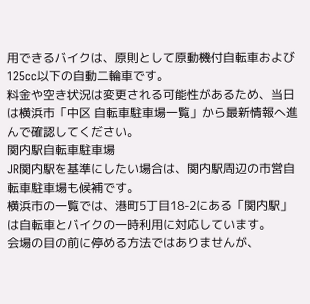用できるバイクは、原則として原動機付自転車および125cc以下の自動二輪車です。
料金や空き状況は変更される可能性があるため、当日は横浜市「中区 自転車駐車場一覧」から最新情報へ進んで確認してください。
関内駅自転車駐車場
JR関内駅を基準にしたい場合は、関内駅周辺の市営自転車駐車場も候補です。
横浜市の一覧では、港町5丁目18-2にある「関内駅」は自転車とバイクの一時利用に対応しています。
会場の目の前に停める方法ではありませんが、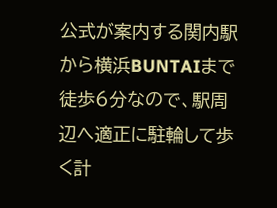公式が案内する関内駅から横浜BUNTAIまで徒歩6分なので、駅周辺へ適正に駐輪して歩く計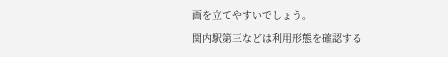画を立てやすいでしょう。
関内駅第三などは利用形態を確認する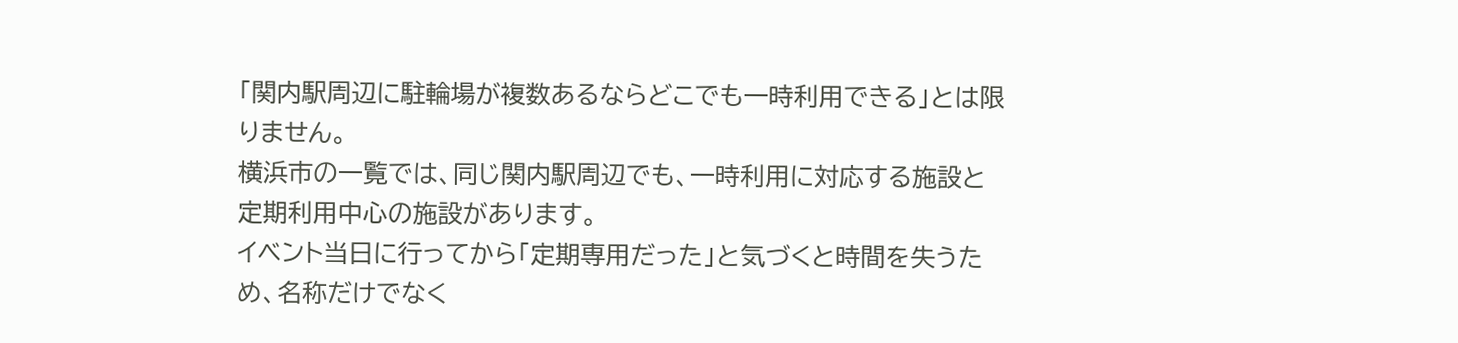「関内駅周辺に駐輪場が複数あるならどこでも一時利用できる」とは限りません。
横浜市の一覧では、同じ関内駅周辺でも、一時利用に対応する施設と定期利用中心の施設があります。
イベント当日に行ってから「定期専用だった」と気づくと時間を失うため、名称だけでなく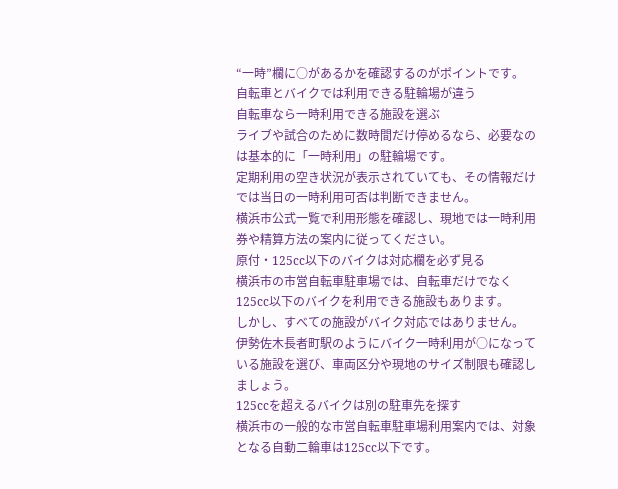“一時”欄に○があるかを確認するのがポイントです。
自転車とバイクでは利用できる駐輪場が違う
自転車なら一時利用できる施設を選ぶ
ライブや試合のために数時間だけ停めるなら、必要なのは基本的に「一時利用」の駐輪場です。
定期利用の空き状況が表示されていても、その情報だけでは当日の一時利用可否は判断できません。
横浜市公式一覧で利用形態を確認し、現地では一時利用券や精算方法の案内に従ってください。
原付・125cc以下のバイクは対応欄を必ず見る
横浜市の市営自転車駐車場では、自転車だけでなく125cc以下のバイクを利用できる施設もあります。
しかし、すべての施設がバイク対応ではありません。
伊勢佐木長者町駅のようにバイク一時利用が○になっている施設を選び、車両区分や現地のサイズ制限も確認しましょう。
125ccを超えるバイクは別の駐車先を探す
横浜市の一般的な市営自転車駐車場利用案内では、対象となる自動二輪車は125cc以下です。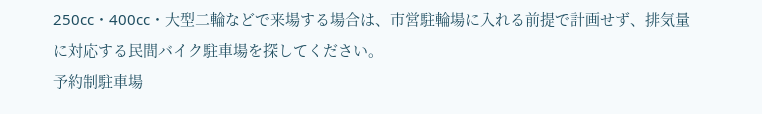250cc・400cc・大型二輪などで来場する場合は、市営駐輪場に入れる前提で計画せず、排気量に対応する民間バイク駐車場を探してください。
予約制駐車場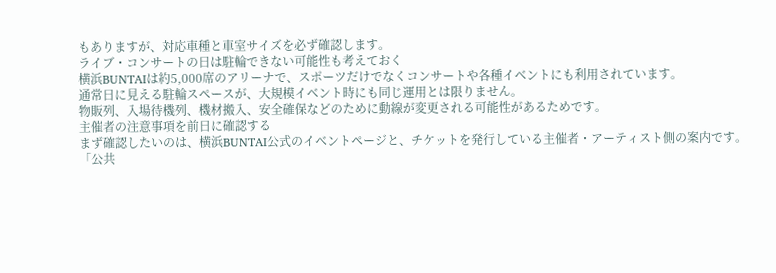もありますが、対応車種と車室サイズを必ず確認します。
ライブ・コンサートの日は駐輪できない可能性も考えておく
横浜BUNTAIは約5,000席のアリーナで、スポーツだけでなくコンサートや各種イベントにも利用されています。
通常日に見える駐輪スペースが、大規模イベント時にも同じ運用とは限りません。
物販列、入場待機列、機材搬入、安全確保などのために動線が変更される可能性があるためです。
主催者の注意事項を前日に確認する
まず確認したいのは、横浜BUNTAI公式のイベントページと、チケットを発行している主催者・アーティスト側の案内です。
「公共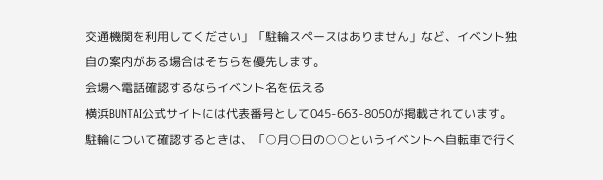交通機関を利用してください」「駐輪スペースはありません」など、イベント独自の案内がある場合はそちらを優先します。
会場へ電話確認するならイベント名を伝える
横浜BUNTAI公式サイトには代表番号として045-663-8050が掲載されています。
駐輪について確認するときは、「○月○日の○○というイベントへ自転車で行く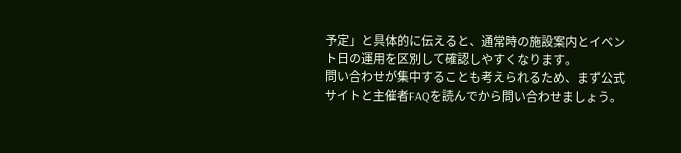予定」と具体的に伝えると、通常時の施設案内とイベント日の運用を区別して確認しやすくなります。
問い合わせが集中することも考えられるため、まず公式サイトと主催者FAQを読んでから問い合わせましょう。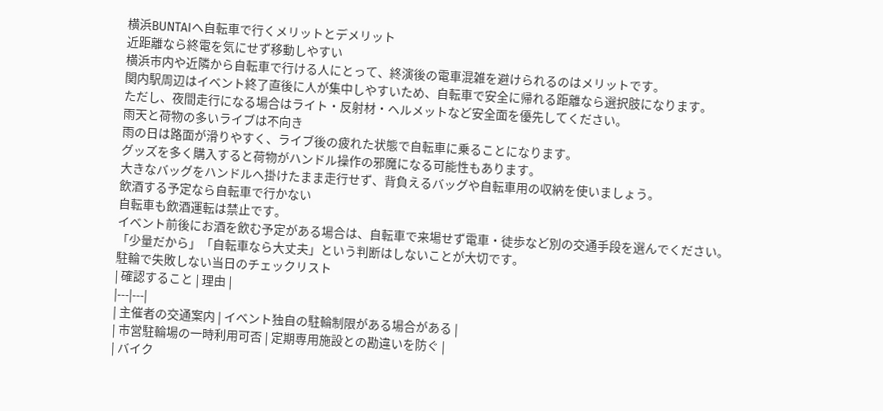横浜BUNTAIへ自転車で行くメリットとデメリット
近距離なら終電を気にせず移動しやすい
横浜市内や近隣から自転車で行ける人にとって、終演後の電車混雑を避けられるのはメリットです。
関内駅周辺はイベント終了直後に人が集中しやすいため、自転車で安全に帰れる距離なら選択肢になります。
ただし、夜間走行になる場合はライト・反射材・ヘルメットなど安全面を優先してください。
雨天と荷物の多いライブは不向き
雨の日は路面が滑りやすく、ライブ後の疲れた状態で自転車に乗ることになります。
グッズを多く購入すると荷物がハンドル操作の邪魔になる可能性もあります。
大きなバッグをハンドルへ掛けたまま走行せず、背負えるバッグや自転車用の収納を使いましょう。
飲酒する予定なら自転車で行かない
自転車も飲酒運転は禁止です。
イベント前後にお酒を飲む予定がある場合は、自転車で来場せず電車・徒歩など別の交通手段を選んでください。
「少量だから」「自転車なら大丈夫」という判断はしないことが大切です。
駐輪で失敗しない当日のチェックリスト
| 確認すること | 理由 |
|---|---|
| 主催者の交通案内 | イベント独自の駐輪制限がある場合がある |
| 市営駐輪場の一時利用可否 | 定期専用施設との勘違いを防ぐ |
| バイク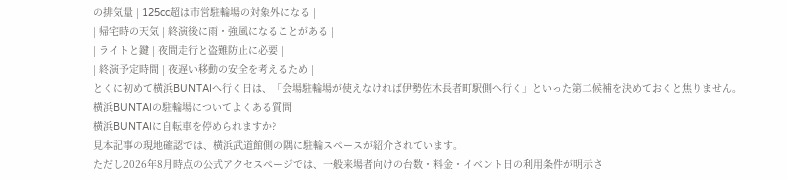の排気量 | 125cc超は市営駐輪場の対象外になる |
| 帰宅時の天気 | 終演後に雨・強風になることがある |
| ライトと鍵 | 夜間走行と盗難防止に必要 |
| 終演予定時間 | 夜遅い移動の安全を考えるため |
とくに初めて横浜BUNTAIへ行く日は、「会場駐輪場が使えなければ伊勢佐木長者町駅側へ行く」といった第二候補を決めておくと焦りません。
横浜BUNTAIの駐輪場についてよくある質問
横浜BUNTAIに自転車を停められますか?
見本記事の現地確認では、横浜武道館側の隅に駐輪スペースが紹介されています。
ただし2026年8月時点の公式アクセスページでは、一般来場者向けの台数・料金・イベント日の利用条件が明示さ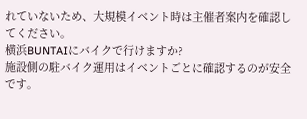れていないため、大規模イベント時は主催者案内を確認してください。
横浜BUNTAIにバイクで行けますか?
施設側の駐バイク運用はイベントごとに確認するのが安全です。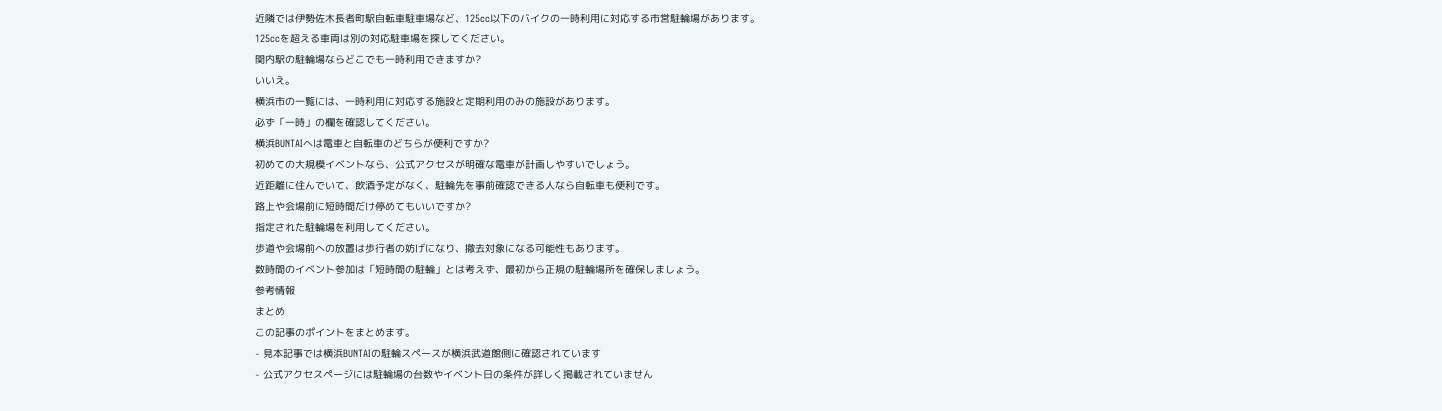近隣では伊勢佐木長者町駅自転車駐車場など、125cc以下のバイクの一時利用に対応する市営駐輪場があります。
125ccを超える車両は別の対応駐車場を探してください。
関内駅の駐輪場ならどこでも一時利用できますか?
いいえ。
横浜市の一覧には、一時利用に対応する施設と定期利用のみの施設があります。
必ず「一時」の欄を確認してください。
横浜BUNTAIへは電車と自転車のどちらが便利ですか?
初めての大規模イベントなら、公式アクセスが明確な電車が計画しやすいでしょう。
近距離に住んでいて、飲酒予定がなく、駐輪先を事前確認できる人なら自転車も便利です。
路上や会場前に短時間だけ停めてもいいですか?
指定された駐輪場を利用してください。
歩道や会場前への放置は歩行者の妨げになり、撤去対象になる可能性もあります。
数時間のイベント参加は「短時間の駐輪」とは考えず、最初から正規の駐輪場所を確保しましょう。
参考情報
まとめ
この記事のポイントをまとめます。
- 見本記事では横浜BUNTAIの駐輪スペースが横浜武道館側に確認されています
- 公式アクセスページには駐輪場の台数やイベント日の条件が詳しく掲載されていません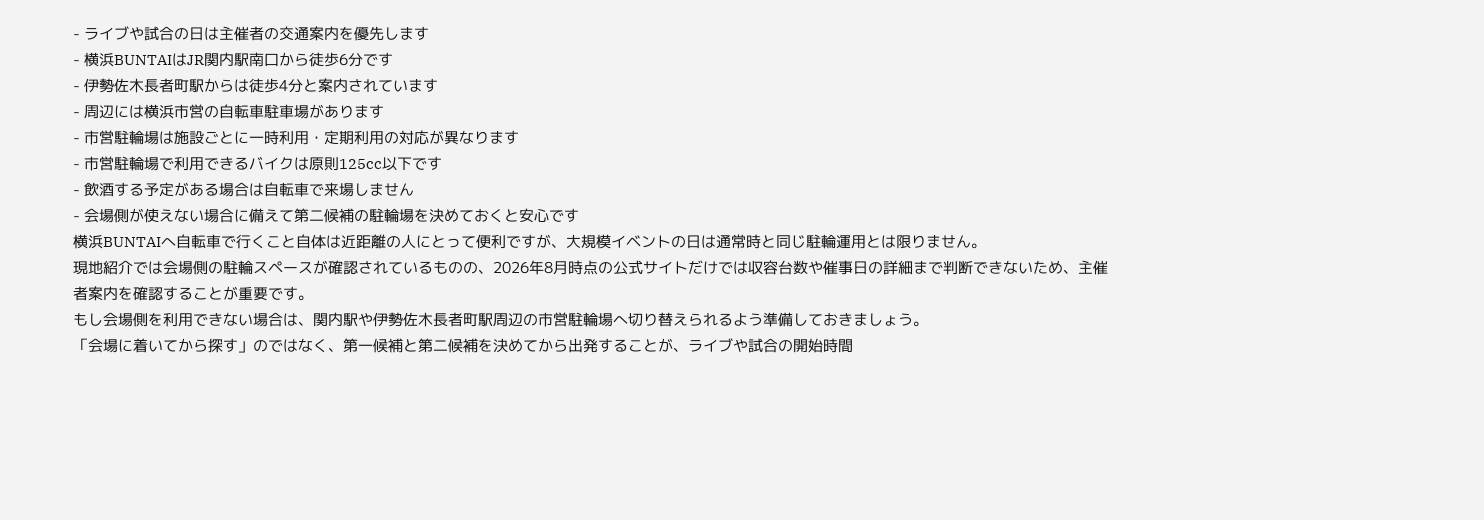- ライブや試合の日は主催者の交通案内を優先します
- 横浜BUNTAIはJR関内駅南口から徒歩6分です
- 伊勢佐木長者町駅からは徒歩4分と案内されています
- 周辺には横浜市営の自転車駐車場があります
- 市営駐輪場は施設ごとに一時利用・定期利用の対応が異なります
- 市営駐輪場で利用できるバイクは原則125cc以下です
- 飲酒する予定がある場合は自転車で来場しません
- 会場側が使えない場合に備えて第二候補の駐輪場を決めておくと安心です
横浜BUNTAIへ自転車で行くこと自体は近距離の人にとって便利ですが、大規模イベントの日は通常時と同じ駐輪運用とは限りません。
現地紹介では会場側の駐輪スペースが確認されているものの、2026年8月時点の公式サイトだけでは収容台数や催事日の詳細まで判断できないため、主催者案内を確認することが重要です。
もし会場側を利用できない場合は、関内駅や伊勢佐木長者町駅周辺の市営駐輪場へ切り替えられるよう準備しておきましょう。
「会場に着いてから探す」のではなく、第一候補と第二候補を決めてから出発することが、ライブや試合の開始時間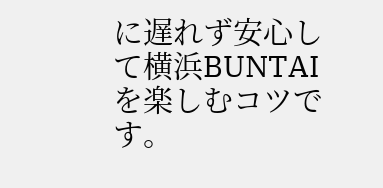に遅れず安心して横浜BUNTAIを楽しむコツです。